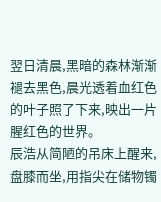翌日清晨,黑暗的森林渐渐褪去黑色,晨光透着血红色的叶子照了下来,映出一片腥红色的世界。
辰浩从简陋的吊床上醒来,盘膝而坐,用指尖在储物镯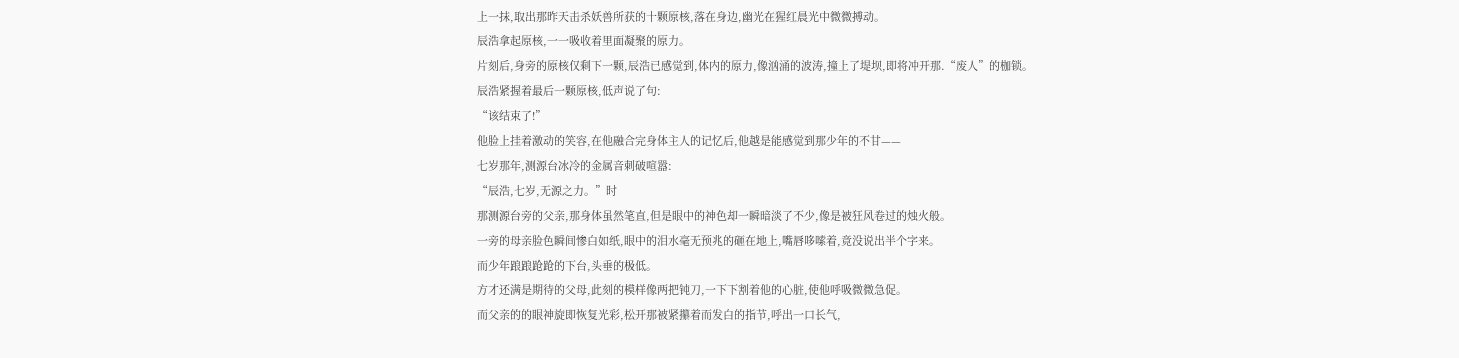上一抹,取出那昨天击杀妖兽所获的十颗原核,落在身边,幽光在猩红晨光中微微搏动。
辰浩拿起原核,一一吸收着里面凝聚的原力。
片刻后,身旁的原核仅剩下一颗,辰浩已感觉到,体内的原力,像汹涌的波涛,撞上了堤坝,即将冲开那.“废人”的枷锁。
辰浩紧握着最后一颗原核,低声说了句:
“该结束了!”
他脸上挂着激动的笑容,在他融合完身体主人的记忆后,他越是能感觉到那少年的不甘——
七岁那年,测源台冰冷的金属音刺破喧嚣:
“辰浩,七岁,无源之力。”时
那测源台旁的父亲,那身体虽然笔直,但是眼中的神色却一瞬暗淡了不少,像是被狂风卷过的烛火般。
一旁的母亲脸色瞬间惨白如纸,眼中的泪水毫无预兆的砸在地上,嘴唇哆嗦着,竟没说出半个字来。
而少年踉踉跄跄的下台,头垂的极低。
方才还满是期待的父母,此刻的模样像两把钝刀,一下下割着他的心脏,使他呼吸微微急促。
而父亲的的眼神旋即恢复光彩,松开那被紧攥着而发白的指节,呼出一口长气,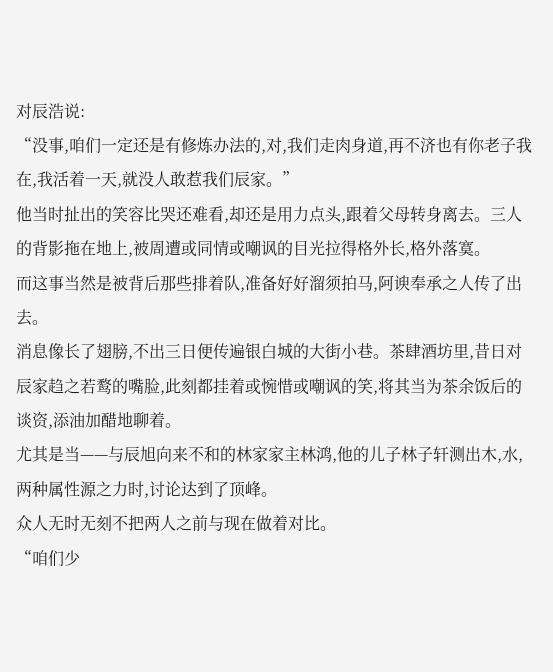对辰浩说:
“没事,咱们一定还是有修炼办法的,对,我们走肉身道,再不济也有你老子我在,我活着一天,就没人敢惹我们辰家。”
他当时扯出的笑容比哭还难看,却还是用力点头,跟着父母转身离去。三人的背影拖在地上,被周遭或同情或嘲讽的目光拉得格外长,格外落寞。
而这事当然是被背后那些排着队,准备好好溜须拍马,阿谀奉承之人传了出去。
消息像长了翅膀,不出三日便传遍银白城的大街小巷。茶肆酒坊里,昔日对辰家趋之若鹜的嘴脸,此刻都挂着或惋惜或嘲讽的笑,将其当为茶余饭后的谈资,添油加醋地聊着。
尤其是当——与辰旭向来不和的林家家主林鸿,他的儿子林子轩测出木,水,两种属性源之力时,讨论达到了顶峰。
众人无时无刻不把两人之前与现在做着对比。
“咱们少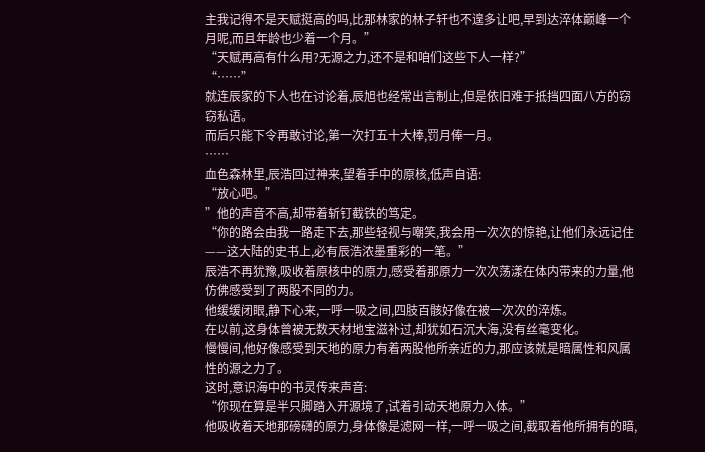主我记得不是天赋挺高的吗,比那林家的林子轩也不遑多让吧,早到达淬体巅峰一个月呢,而且年龄也少着一个月。”
“天赋再高有什么用?无源之力,还不是和咱们这些下人一样?”
“……”
就连辰家的下人也在讨论着,辰旭也经常出言制止,但是依旧难于抵挡四面八方的窃窃私语。
而后只能下令再敢讨论,第一次打五十大棒,罚月俸一月。
……
血色森林里,辰浩回过神来,望着手中的原核,低声自语:
“放心吧。”
”他的声音不高,却带着斩钉截铁的笃定。
“你的路会由我一路走下去,那些轻视与嘲笑,我会用一次次的惊艳,让他们永远记住——这大陆的史书上,必有辰浩浓墨重彩的一笔。”
辰浩不再犹豫,吸收着原核中的原力,感受着那原力一次次荡漾在体内带来的力量,他仿佛感受到了两股不同的力。
他缓缓闭眼,静下心来,一呼一吸之间,四肢百骸好像在被一次次的淬炼。
在以前,这身体曾被无数天材地宝滋补过,却犹如石沉大海,没有丝毫变化。
慢慢间,他好像感受到天地的原力有着两股他所亲近的力,那应该就是暗属性和风属性的源之力了。
这时,意识海中的书灵传来声音:
“你现在算是半只脚踏入开源境了,试着引动天地原力入体。”
他吸收着天地那磅礴的原力,身体像是滤网一样,一呼一吸之间,截取着他所拥有的暗,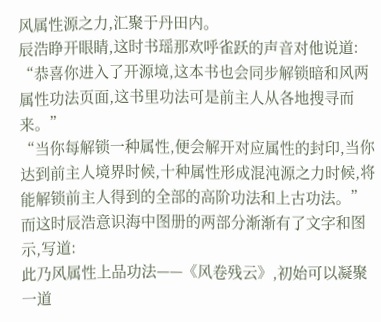风属性源之力,汇聚于丹田内。
辰浩睁开眼睛,这时书瑶那欢呼雀跃的声音对他说道:
“恭喜你进入了开源境,这本书也会同步解锁暗和风两属性功法页面,这书里功法可是前主人从各地搜寻而来。”
“当你每解锁一种属性,便会解开对应属性的封印,当你达到前主人境界时候,十种属性形成混沌源之力时候,将能解锁前主人得到的全部的高阶功法和上古功法。”
而这时辰浩意识海中图册的两部分渐渐有了文字和图示,写道:
此乃风属性上品功法——《风卷残云》,初始可以凝聚一道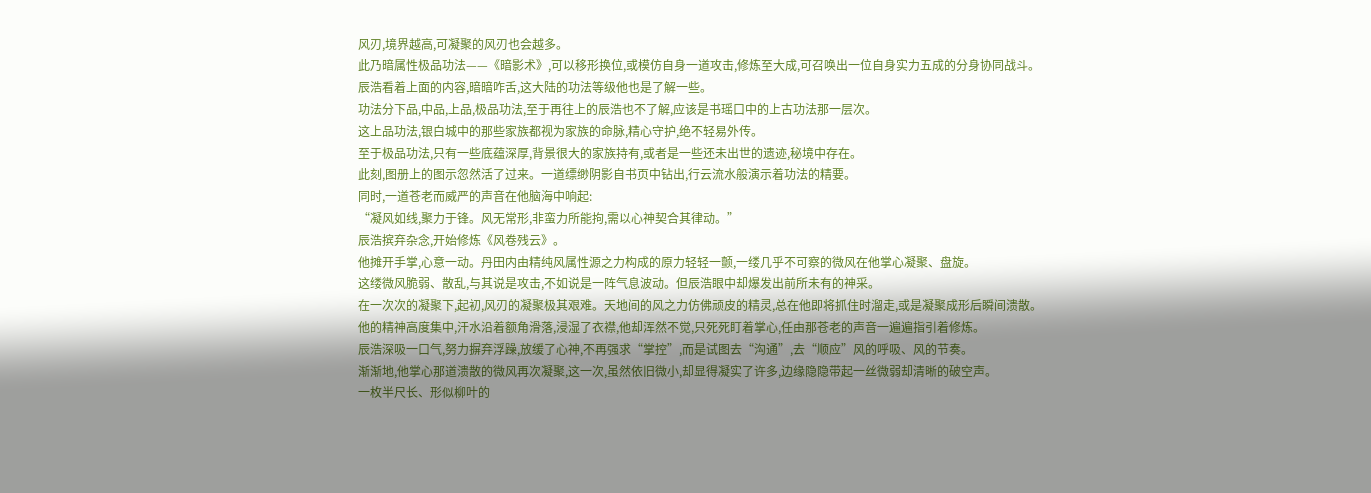风刃,境界越高,可凝聚的风刃也会越多。
此乃暗属性极品功法——《暗影术》,可以移形换位,或模仿自身一道攻击,修炼至大成,可召唤出一位自身实力五成的分身协同战斗。
辰浩看着上面的内容,暗暗咋舌,这大陆的功法等级他也是了解一些。
功法分下品,中品,上品,极品功法,至于再往上的辰浩也不了解,应该是书瑶口中的上古功法那一层次。
这上品功法,银白城中的那些家族都视为家族的命脉,精心守护,绝不轻易外传。
至于极品功法,只有一些底蕴深厚,背景很大的家族持有,或者是一些还未出世的遗迹,秘境中存在。
此刻,图册上的图示忽然活了过来。一道缥缈阴影自书页中钻出,行云流水般演示着功法的精要。
同时,一道苍老而威严的声音在他脑海中响起:
“凝风如线,聚力于锋。风无常形,非蛮力所能拘,需以心神契合其律动。”
辰浩摈弃杂念,开始修炼《风卷残云》。
他摊开手掌,心意一动。丹田内由精纯风属性源之力构成的原力轻轻一颤,一缕几乎不可察的微风在他掌心凝聚、盘旋。
这缕微风脆弱、散乱,与其说是攻击,不如说是一阵气息波动。但辰浩眼中却爆发出前所未有的神采。
在一次次的凝聚下,起初,风刃的凝聚极其艰难。天地间的风之力仿佛顽皮的精灵,总在他即将抓住时溜走,或是凝聚成形后瞬间溃散。
他的精神高度集中,汗水沿着额角滑落,浸湿了衣襟,他却浑然不觉,只死死盯着掌心,任由那苍老的声音一遍遍指引着修炼。
辰浩深吸一口气,努力摒弃浮躁,放缓了心神,不再强求“掌控”,而是试图去“沟通”,去“顺应”风的呼吸、风的节奏。
渐渐地,他掌心那道溃散的微风再次凝聚,这一次,虽然依旧微小,却显得凝实了许多,边缘隐隐带起一丝微弱却清晰的破空声。
一枚半尺长、形似柳叶的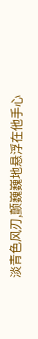淡青色风刃,颤巍巍地悬浮在他手心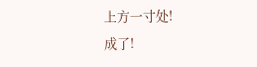上方一寸处!
成了!